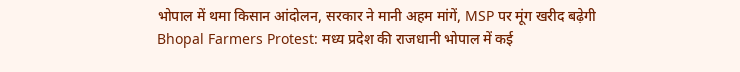भोपाल में थमा किसान आंदोलन, सरकार ने मानी अहम मांगें, MSP पर मूंग खरीद बढ़ेगी
Bhopal Farmers Protest: मध्य प्रदेश की राजधानी भोपाल में कई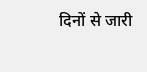दिनों से जारी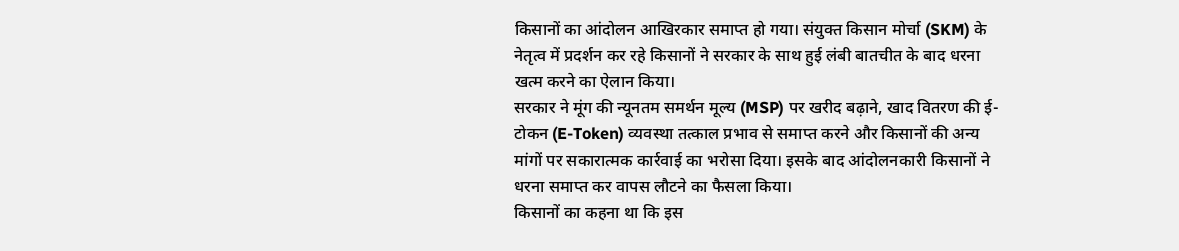किसानों का आंदोलन आखिरकार समाप्त हो गया। संयुक्त किसान मोर्चा (SKM) के नेतृत्व में प्रदर्शन कर रहे किसानों ने सरकार के साथ हुई लंबी बातचीत के बाद धरना खत्म करने का ऐलान किया।
सरकार ने मूंग की न्यूनतम समर्थन मूल्य (MSP) पर खरीद बढ़ाने, खाद वितरण की ई-टोकन (E-Token) व्यवस्था तत्काल प्रभाव से समाप्त करने और किसानों की अन्य मांगों पर सकारात्मक कार्रवाई का भरोसा दिया। इसके बाद आंदोलनकारी किसानों ने धरना समाप्त कर वापस लौटने का फैसला किया।
किसानों का कहना था कि इस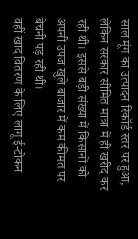साल मूंग का उत्पादन रिकॉर्ड स्तर पर हुआ, लेकिन सरकार सीमित मात्रा में ही खरीद कर रही थी। इससे बड़ी संख्या में किसानों को अपनी उपज खुले बाजार में कम कीमत पर बेचनी पड़ रही थी।
वहीं खाद वितरण के लिए लागू ई-टोकन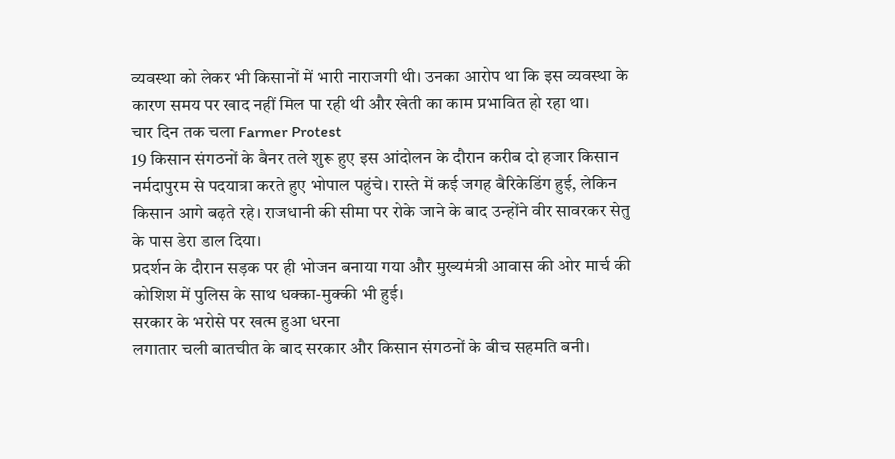व्यवस्था को लेकर भी किसानों में भारी नाराजगी थी। उनका आरोप था कि इस व्यवस्था के कारण समय पर खाद नहीं मिल पा रही थी और खेती का काम प्रभावित हो रहा था।
चार दिन तक चला Farmer Protest
19 किसान संगठनों के बैनर तले शुरू हुए इस आंदोलन के दौरान करीब दो हजार किसान नर्मदापुरम से पदयात्रा करते हुए भोपाल पहुंचे। रास्ते में कई जगह बैरिकेडिंग हुई, लेकिन किसान आगे बढ़ते रहे। राजधानी की सीमा पर रोके जाने के बाद उन्होंने वीर सावरकर सेतु के पास डेरा डाल दिया।
प्रदर्शन के दौरान सड़क पर ही भोजन बनाया गया और मुख्यमंत्री आवास की ओर मार्च की कोशिश में पुलिस के साथ धक्का-मुक्की भी हुई।
सरकार के भरोसे पर खत्म हुआ धरना
लगातार चली बातचीत के बाद सरकार और किसान संगठनों के बीच सहमति बनी।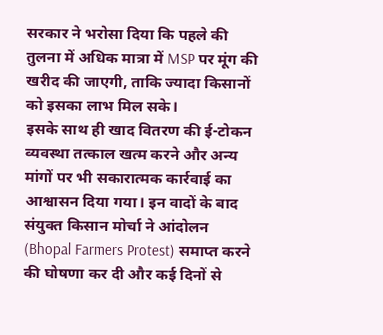सरकार ने भरोसा दिया कि पहले की तुलना में अधिक मात्रा में MSP पर मूंग की खरीद की जाएगी, ताकि ज्यादा किसानों को इसका लाभ मिल सके।
इसके साथ ही खाद वितरण की ई-टोकन व्यवस्था तत्काल खत्म करने और अन्य मांगों पर भी सकारात्मक कार्रवाई का आश्वासन दिया गया। इन वादों के बाद संयुक्त किसान मोर्चा ने आंदोलन (Bhopal Farmers Protest) समाप्त करने की घोषणा कर दी और कई दिनों से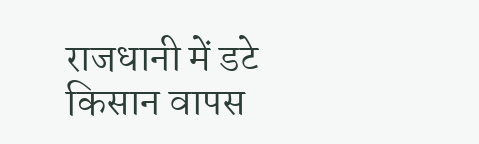राजधानी में डटे किसान वापस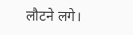लौटने लगे।